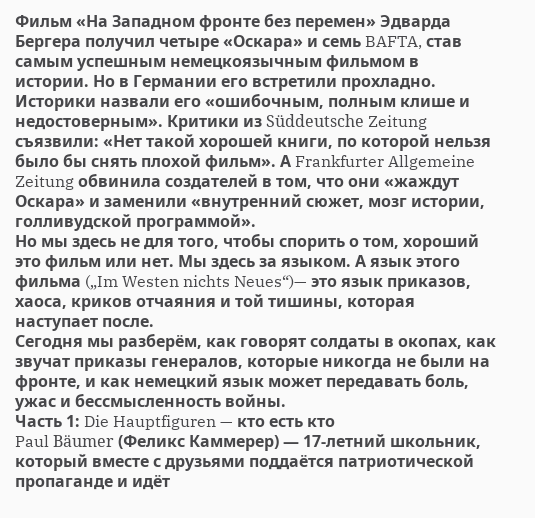Фильм «На Западном фронте без перемен» Эдварда Бергера получил четыре «Оскара» и семь BAFTA, став самым успешным немецкоязычным фильмом в истории. Но в Германии его встретили прохладно. Историки назвали его «ошибочным, полным клише и недостоверным». Критики из Süddeutsche Zeitung съязвили: «Нет такой хорошей книги, по которой нельзя было бы снять плохой фильм». А Frankfurter Allgemeine Zeitung обвинила создателей в том, что они «жаждут Оскара» и заменили «внутренний сюжет, мозг истории, голливудской программой».
Но мы здесь не для того, чтобы спорить о том, хороший это фильм или нет. Мы здесь за языком. А язык этого фильма („Im Westen nichts Neues“)— это язык приказов, хаоса, криков отчаяния и той тишины, которая наступает после.
Сегодня мы разберём, как говорят солдаты в окопах, как звучат приказы генералов, которые никогда не были на фронте, и как немецкий язык может передавать боль, ужас и бессмысленность войны.
Часть 1: Die Hauptfiguren — кто есть кто
Paul Bäumer (Феликс Каммерер) — 17-летний школьник, который вместе с друзьями поддаётся патриотической пропаганде и идёт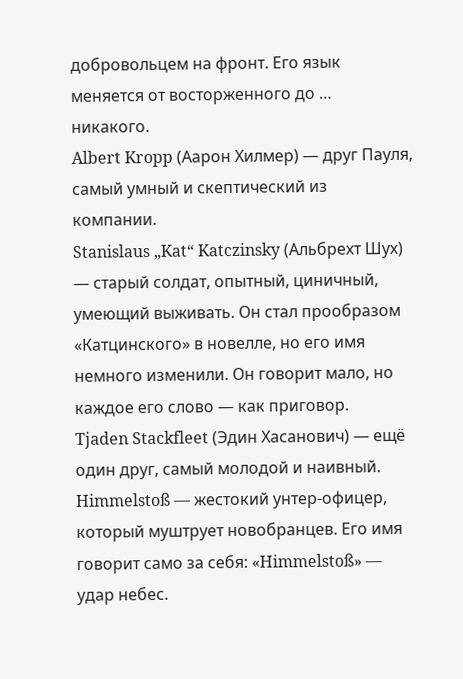добровольцем на фронт. Его язык меняется от восторженного до … никакого.
Albert Kropp (Аарон Хилмер) — друг Пауля, самый умный и скептический из компании.
Stanislaus „Kat“ Katczinsky (Альбрехт Шух) — старый солдат, опытный, циничный, умеющий выживать. Он стал прообразом «Катцинского» в новелле, но его имя немного изменили. Он говорит мало, но каждое его слово — как приговор.
Tjaden Stackfleet (Эдин Хасанович) — ещё один друг, самый молодой и наивный.
Himmelstoß — жестокий унтер-офицер, который муштрует новобранцев. Его имя говорит само за себя: «Himmelstoß» — удар небес.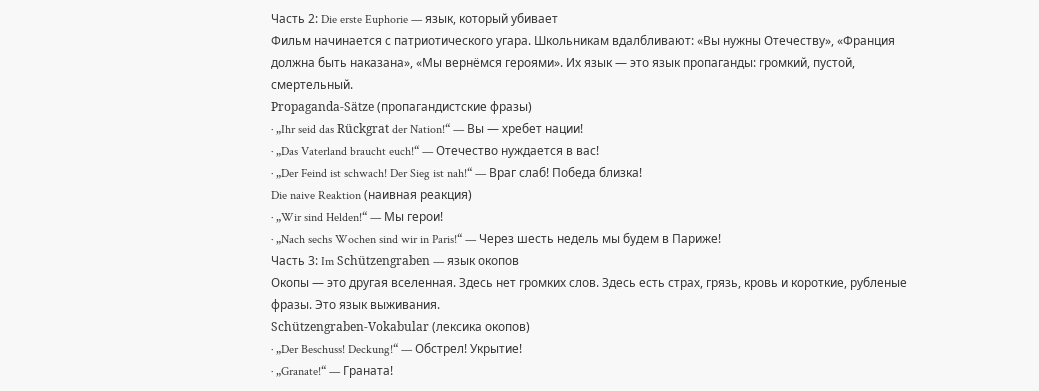Часть 2: Die erste Euphorie — язык, который убивает
Фильм начинается с патриотического угара. Школьникам вдалбливают: «Вы нужны Отечеству», «Франция должна быть наказана», «Мы вернёмся героями». Их язык — это язык пропаганды: громкий, пустой, смертельный.
Propaganda-Sätze (пропагандистские фразы)
· „Ihr seid das Rückgrat der Nation!“ — Вы — хребет нации!
· „Das Vaterland braucht euch!“ — Отечество нуждается в вас!
· „Der Feind ist schwach! Der Sieg ist nah!“ — Враг слаб! Победа близка!
Die naive Reaktion (наивная реакция)
· „Wir sind Helden!“ — Мы герои!
· „Nach sechs Wochen sind wir in Paris!“ — Через шесть недель мы будем в Париже!
Часть 3: Im Schützengraben — язык окопов
Окопы — это другая вселенная. Здесь нет громких слов. Здесь есть страх, грязь, кровь и короткие, рубленые фразы. Это язык выживания.
Schützengraben-Vokabular (лексика окопов)
· „Der Beschuss! Deckung!“ — Обстрел! Укрытие!
· „Granate!“ — Граната!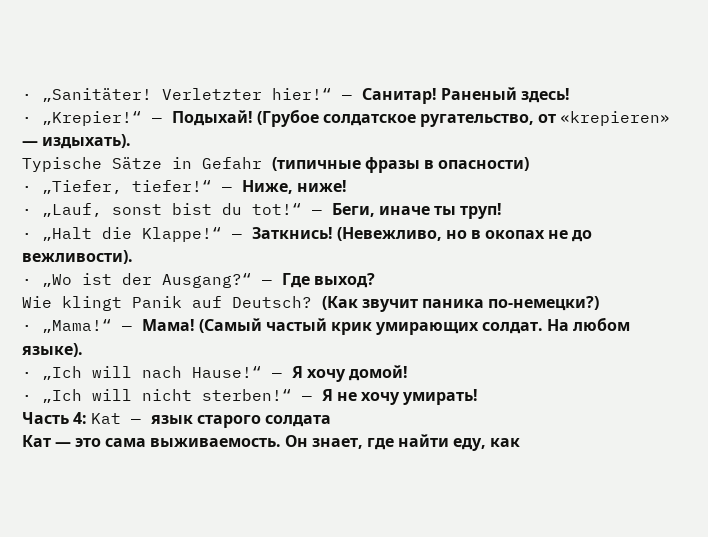· „Sanitäter! Verletzter hier!“ — Санитар! Раненый здесь!
· „Krepier!“ — Подыхай! (Грубое солдатское ругательство, от «krepieren» — издыхать).
Typische Sätze in Gefahr (типичные фразы в опасности)
· „Tiefer, tiefer!“ — Ниже, ниже!
· „Lauf, sonst bist du tot!“ — Беги, иначе ты труп!
· „Halt die Klappe!“ — Заткнись! (Невежливо, но в окопах не до вежливости).
· „Wo ist der Ausgang?“ — Где выход?
Wie klingt Panik auf Deutsch? (Как звучит паника по-немецки?)
· „Mama!“ — Мама! (Самый частый крик умирающих солдат. На любом языке).
· „Ich will nach Hause!“ — Я хочу домой!
· „Ich will nicht sterben!“ — Я не хочу умирать!
Часть 4: Kat — язык старого солдата
Кат — это сама выживаемость. Он знает, где найти еду, как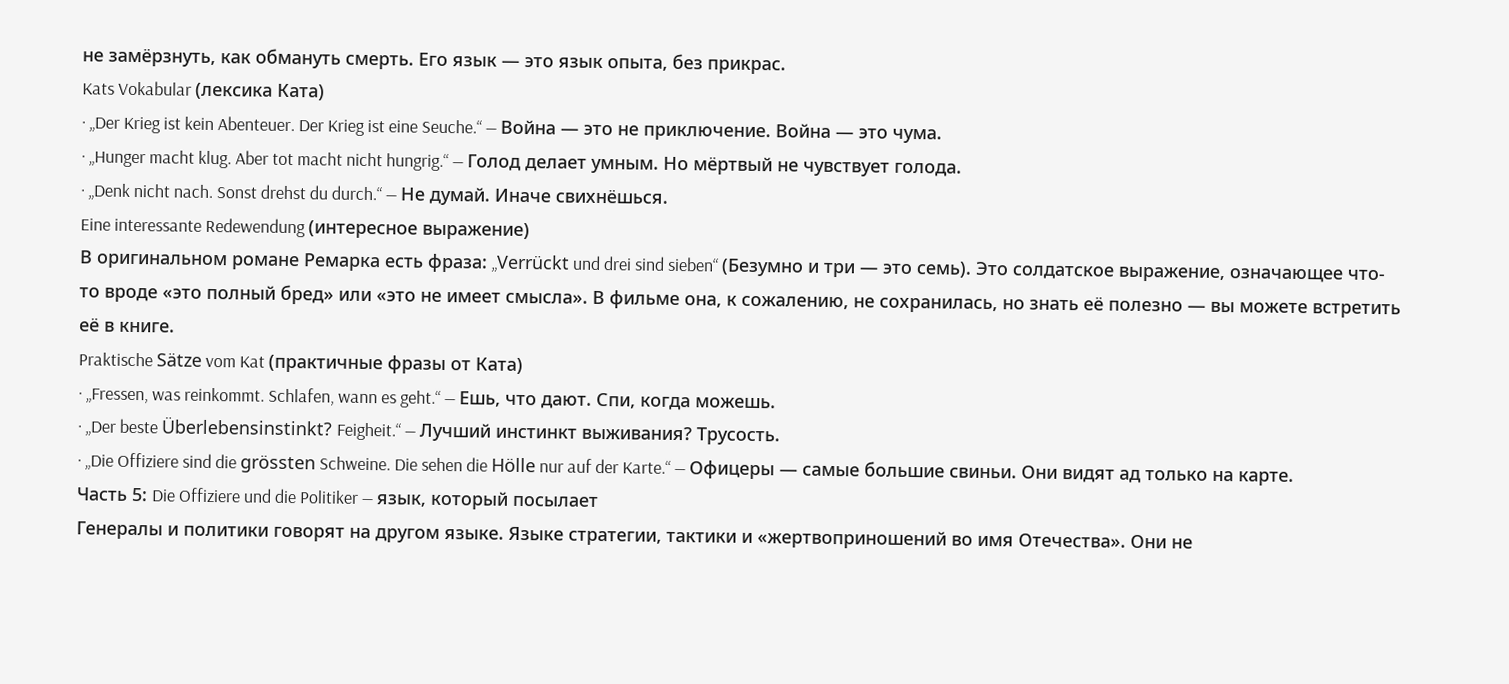не замёрзнуть, как обмануть смерть. Его язык — это язык опыта, без прикрас.
Kats Vokabular (лексика Ката)
· „Der Krieg ist kein Abenteuer. Der Krieg ist eine Seuche.“ — Война — это не приключение. Война — это чума.
· „Hunger macht klug. Aber tot macht nicht hungrig.“ — Голод делает умным. Но мёртвый не чувствует голода.
· „Denk nicht nach. Sonst drehst du durch.“ — Не думай. Иначе свихнёшься.
Eine interessante Redewendung (интересное выражение)
В оригинальном романе Ремарка есть фраза: „Verrückt und drei sind sieben“ (Безумно и три — это семь). Это солдатское выражение, означающее что-то вроде «это полный бред» или «это не имеет смысла». В фильме она, к сожалению, не сохранилась, но знать её полезно — вы можете встретить её в книге.
Praktische Sätze vom Kat (практичные фразы от Ката)
· „Fressen, was reinkommt. Schlafen, wann es geht.“ — Ешь, что дают. Спи, когда можешь.
· „Der beste Überlebensinstinkt? Feigheit.“ — Лучший инстинкт выживания? Трусость.
· „Die Offiziere sind die grössten Schweine. Die sehen die Hölle nur auf der Karte.“ — Офицеры — самые большие свиньи. Они видят ад только на карте.
Часть 5: Die Offiziere und die Politiker — язык, который посылает
Генералы и политики говорят на другом языке. Языке стратегии, тактики и «жертвоприношений во имя Отечества». Они не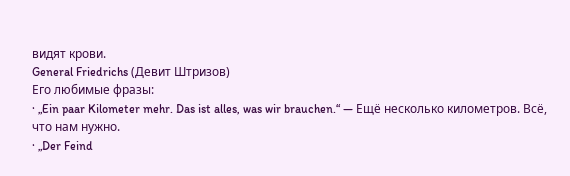видят крови.
General Friedrichs (Девит Штризов)
Его любимые фразы:
· „Ein paar Kilometer mehr. Das ist alles, was wir brauchen.“ — Ещё несколько километров. Всё, что нам нужно.
· „Der Feind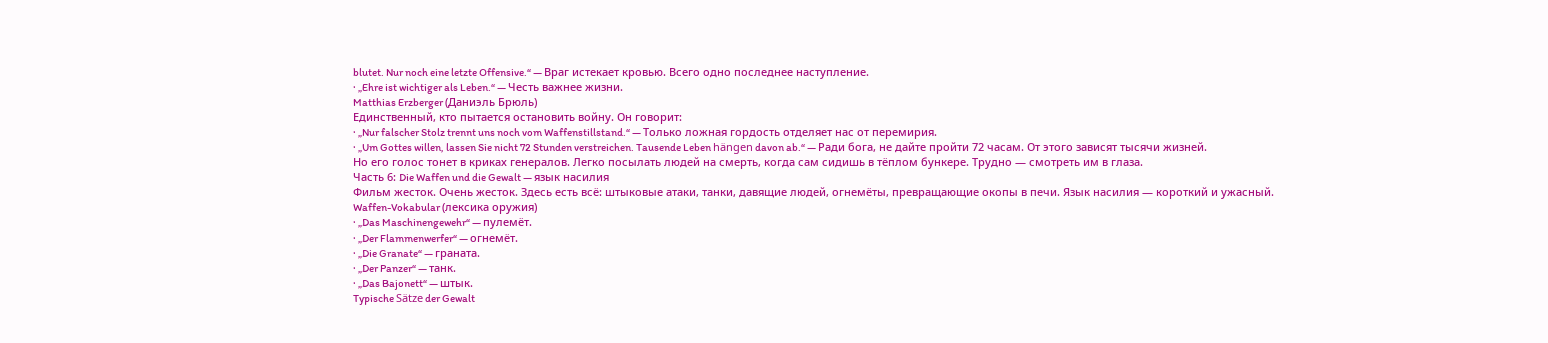blutet. Nur noch eine letzte Offensive.“ — Враг истекает кровью. Всего одно последнее наступление.
· „Ehre ist wichtiger als Leben.“ — Честь важнее жизни.
Matthias Erzberger (Даниэль Брюль)
Единственный, кто пытается остановить войну. Он говорит:
· „Nur falscher Stolz trennt uns noch vom Waffenstillstand.“ — Только ложная гордость отделяет нас от перемирия.
· „Um Gottes willen, lassen Sie nicht 72 Stunden verstreichen. Tausende Leben hängen davon ab.“ — Ради бога, не дайте пройти 72 часам. От этого зависят тысячи жизней.
Но его голос тонет в криках генералов. Легко посылать людей на смерть, когда сам сидишь в тёплом бункере. Трудно — смотреть им в глаза.
Часть 6: Die Waffen und die Gewalt — язык насилия
Фильм жесток. Очень жесток. Здесь есть всё: штыковые атаки, танки, давящие людей, огнемёты, превращающие окопы в печи. Язык насилия — короткий и ужасный.
Waffen-Vokabular (лексика оружия)
· „Das Maschinengewehr“ — пулемёт.
· „Der Flammenwerfer“ — огнемёт.
· „Die Granate“ — граната.
· „Der Panzer“ — танк.
· „Das Bajonett“ — штык.
Typische Sätze der Gewalt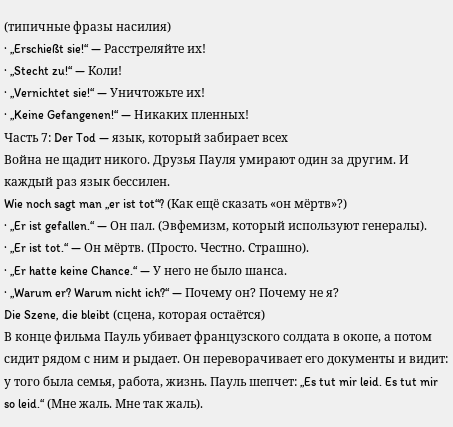(типичные фразы насилия)
· „Erschießt sie!“ — Расстреляйте их!
· „Stecht zu!“ — Коли!
· „Vernichtet sie!“ — Уничтожьте их!
· „Keine Gefangenen!“ — Никаких пленных!
Часть 7: Der Tod — язык, который забирает всех
Война не щадит никого. Друзья Пауля умирают один за другим. И каждый раз язык бессилен.
Wie noch sagt man „er ist tot“? (Как ещё сказать «он мёртв»?)
· „Er ist gefallen.“ — Он пал. (Эвфемизм, который используют генералы).
· „Er ist tot.“ — Он мёртв. (Просто. Честно. Страшно).
· „Er hatte keine Chance.“ — У него не было шанса.
· „Warum er? Warum nicht ich?“ — Почему он? Почему не я?
Die Szene, die bleibt (сцена, которая остаётся)
В конце фильма Пауль убивает французского солдата в окопе, а потом сидит рядом с ним и рыдает. Он переворачивает его документы и видит: у того была семья, работа, жизнь. Пауль шепчет: „Es tut mir leid. Es tut mir so leid.“ (Мне жаль. Мне так жаль).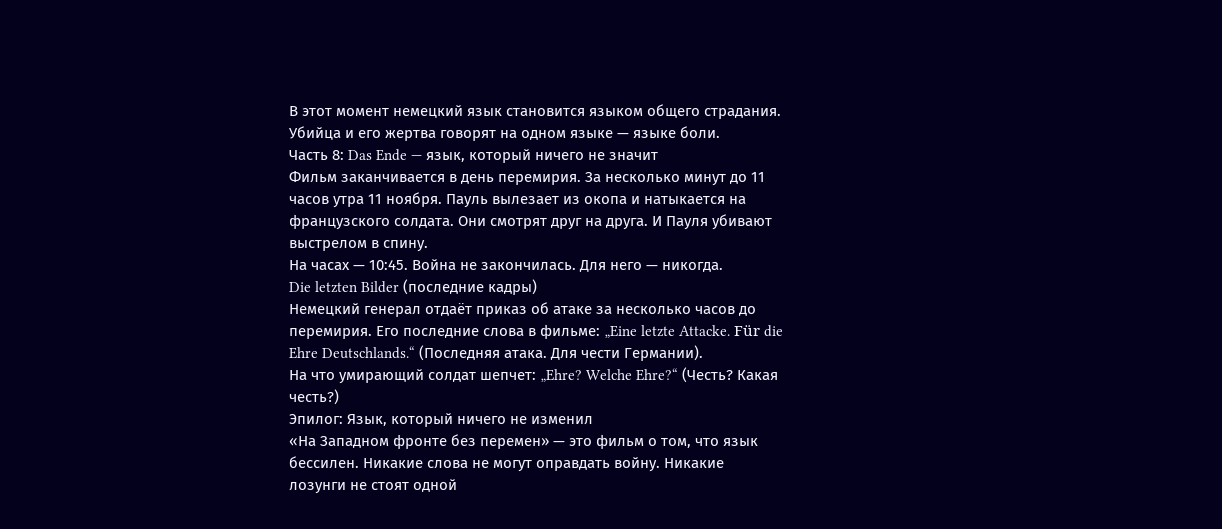В этот момент немецкий язык становится языком общего страдания. Убийца и его жертва говорят на одном языке — языке боли.
Часть 8: Das Ende — язык, который ничего не значит
Фильм заканчивается в день перемирия. За несколько минут до 11 часов утра 11 ноября. Пауль вылезает из окопа и натыкается на французского солдата. Они смотрят друг на друга. И Пауля убивают выстрелом в спину.
На часах — 10:45. Война не закончилась. Для него — никогда.
Die letzten Bilder (последние кадры)
Немецкий генерал отдаёт приказ об атаке за несколько часов до перемирия. Его последние слова в фильме: „Eine letzte Attacke. Für die Ehre Deutschlands.“ (Последняя атака. Для чести Германии).
На что умирающий солдат шепчет: „Ehre? Welche Ehre?“ (Честь? Какая честь?)
Эпилог: Язык, который ничего не изменил
«На Западном фронте без перемен» — это фильм о том, что язык бессилен. Никакие слова не могут оправдать войну. Никакие лозунги не стоят одной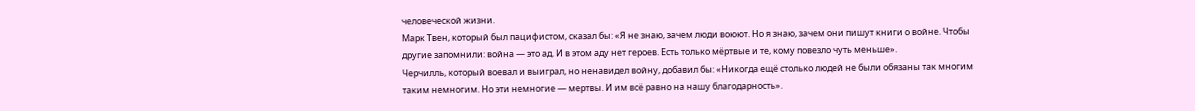человеческой жизни.
Марк Твен, который был пацифистом, сказал бы: «Я не знаю, зачем люди воюют. Но я знаю, зачем они пишут книги о войне. Чтобы другие запомнили: война — это ад. И в этом аду нет героев. Есть только мёртвые и те, кому повезло чуть меньше».
Черчилль, который воевал и выиграл, но ненавидел войну, добавил бы: «Никогда ещё столько людей не были обязаны так многим таким немногим. Но эти немногие — мертвы. И им всё равно на нашу благодарность».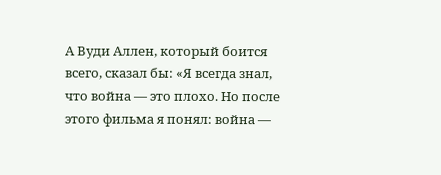А Вуди Аллен, который боится всего, сказал бы: «Я всегда знал, что война — это плохо. Но после этого фильма я понял: война —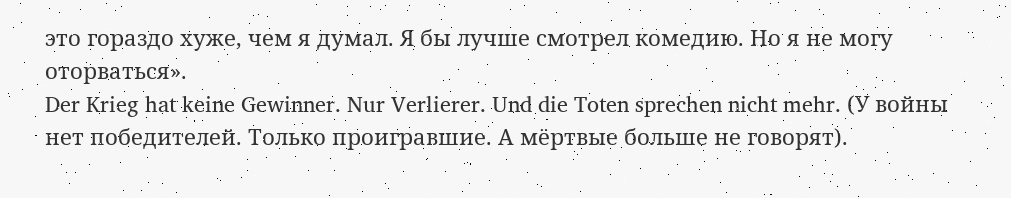это гораздо хуже, чем я думал. Я бы лучше смотрел комедию. Но я не могу оторваться».
Der Krieg hat keine Gewinner. Nur Verlierer. Und die Toten sprechen nicht mehr. (У войны нет победителей. Только проигравшие. А мёртвые больше не говорят).